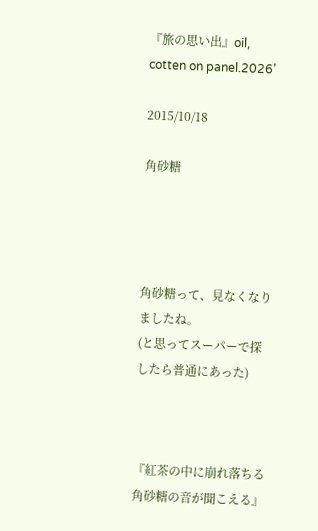『旅の思い出』oil, cotten on panel.2026’

2015/10/18

角砂糖




角砂糖って、見なくなりましたね。
(と思ってスーパーで探したら普通にあった)



『紅茶の中に崩れ落ちる角砂糖の音が聞こえる』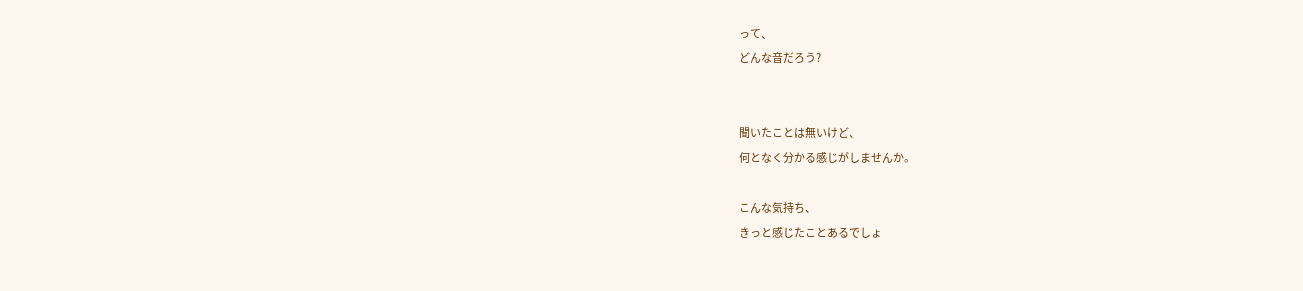って、
どんな音だろう?


聞いたことは無いけど、
何となく分かる感じがしませんか。

こんな気持ち、
きっと感じたことあるでしょ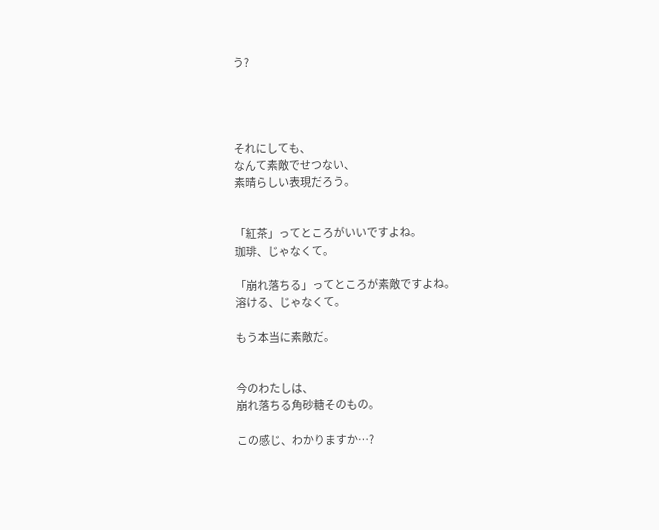う?




それにしても、
なんて素敵でせつない、
素晴らしい表現だろう。


「紅茶」ってところがいいですよね。
珈琲、じゃなくて。

「崩れ落ちる」ってところが素敵ですよね。
溶ける、じゃなくて。

もう本当に素敵だ。


今のわたしは、
崩れ落ちる角砂糖そのもの。

この感じ、わかりますか…?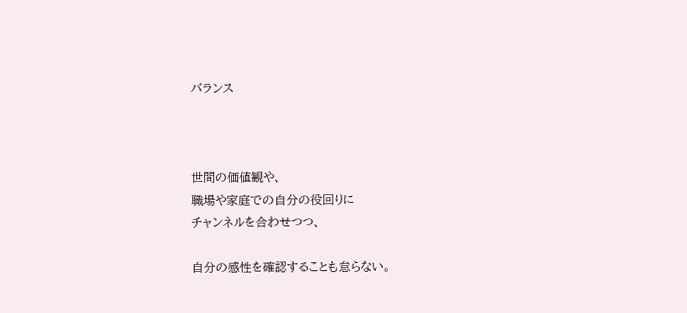バランス



世間の価値観や、
職場や家庭での自分の役回りに
チャンネルを合わせつつ、

自分の感性を確認することも怠らない。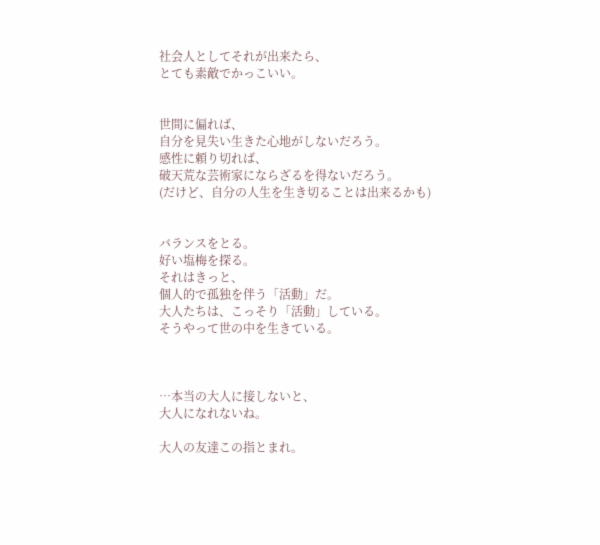社会人としてそれが出来たら、
とても素敵でかっこいい。


世間に偏れば、
自分を見失い生きた心地がしないだろう。
感性に頼り切れば、
破天荒な芸術家にならざるを得ないだろう。
(だけど、自分の人生を生き切ることは出来るかも)


バランスをとる。
好い塩梅を探る。
それはきっと、
個人的で孤独を伴う「活動」だ。
大人たちは、こっそり「活動」している。
そうやって世の中を生きている。



…本当の大人に接しないと、
大人になれないね。

大人の友達この指とまれ。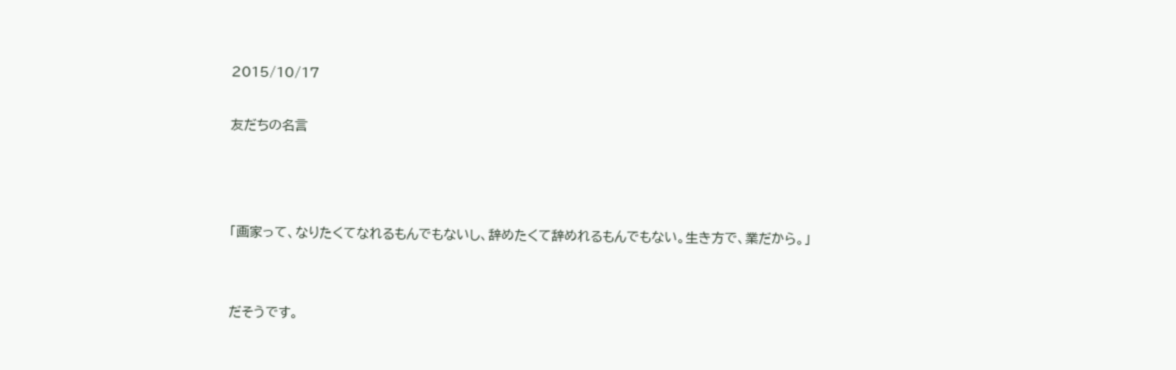2015/10/17

友だちの名言



「画家って、なりたくてなれるもんでもないし、辞めたくて辞めれるもんでもない。生き方で、業だから。」


だそうです。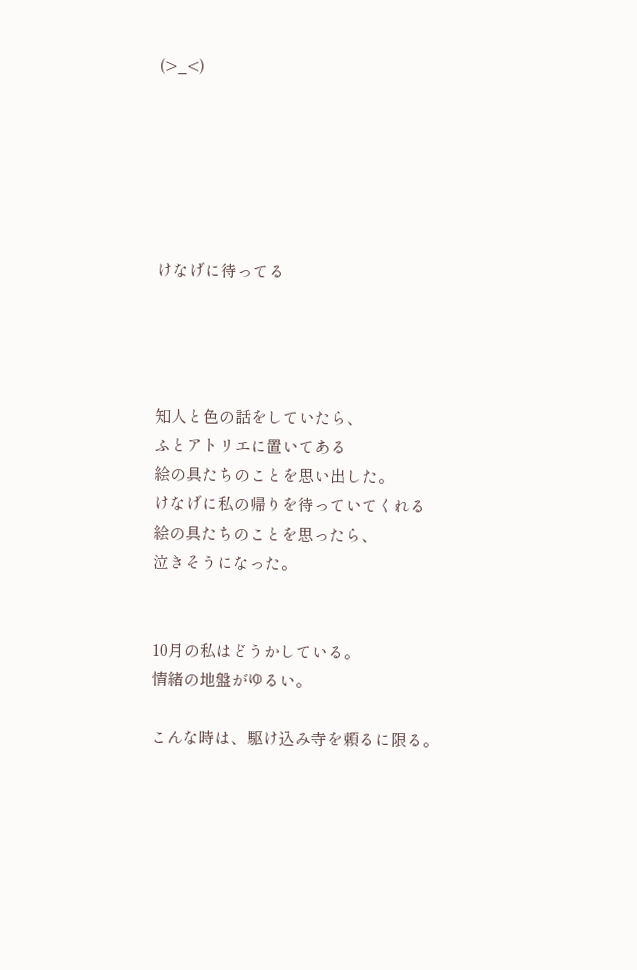(>_<)






けなげに待ってる




知人と色の話をしていたら、
ふとアトリエに置いてある
絵の具たちのことを思い出した。
けなげに私の帰りを待っていてくれる
絵の具たちのことを思ったら、
泣きそうになった。


10月の私はどうかしている。
情緒の地盤がゆるい。

こんな時は、駆け込み寺を頼るに限る。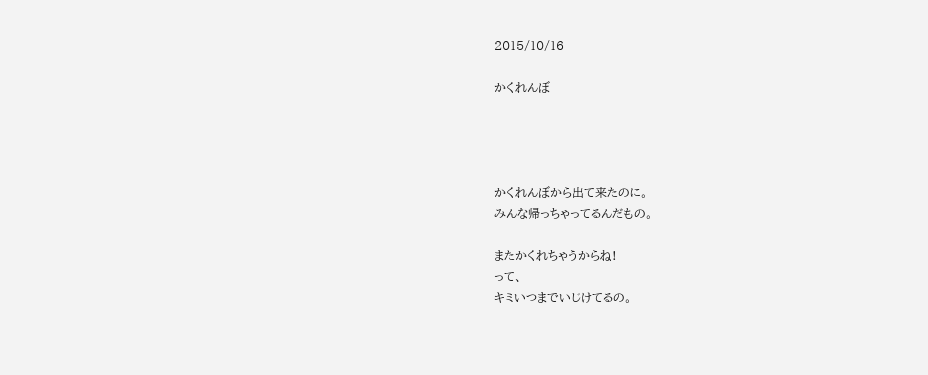2015/10/16

かくれんぼ




かくれんぼから出て来たのに。
みんな帰っちゃってるんだもの。

またかくれちゃうからね!
って、
キミいつまでいじけてるの。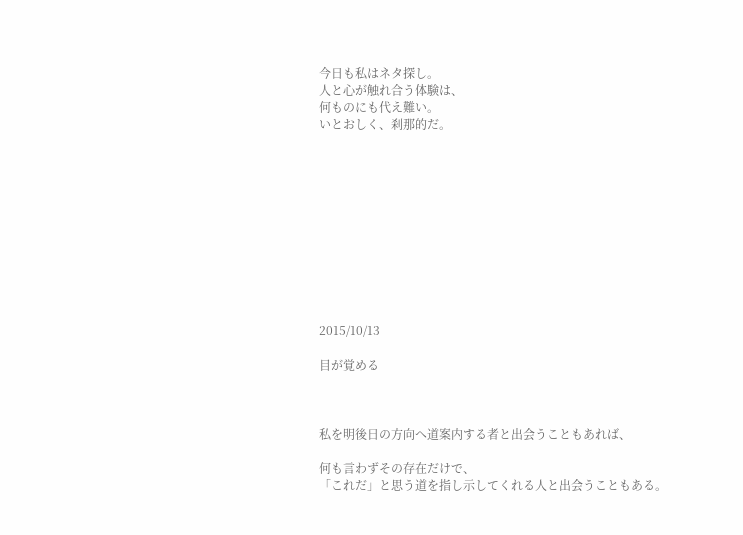今日も私はネタ探し。
人と心が触れ合う体験は、
何ものにも代え難い。
いとおしく、刹那的だ。











2015/10/13

目が覚める



私を明後日の方向へ道案内する者と出会うこともあれば、

何も言わずその存在だけで、
「これだ」と思う道を指し示してくれる人と出会うこともある。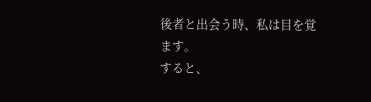後者と出会う時、私は目を覚ます。
すると、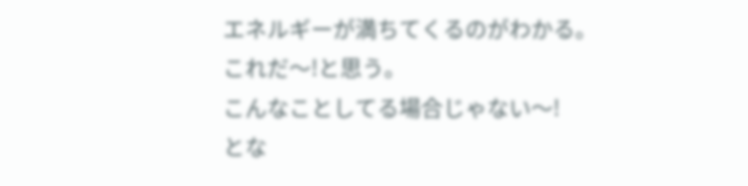エネルギーが満ちてくるのがわかる。
これだ〜!と思う。
こんなことしてる場合じゃない〜!
とな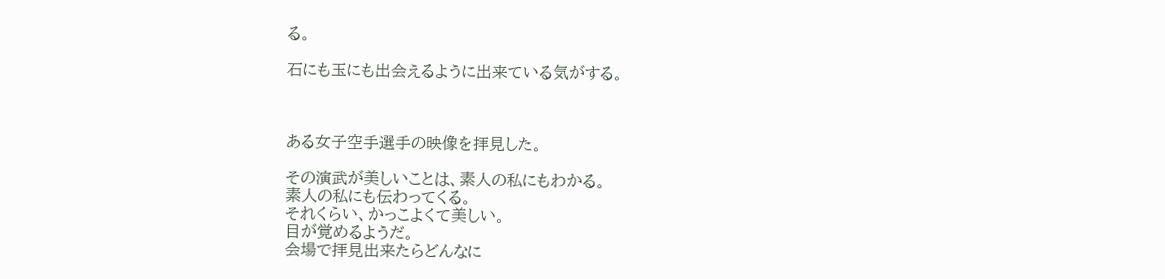る。

石にも玉にも出会えるように出来ている気がする。



ある女子空手選手の映像を拝見した。

その演武が美しいことは、素人の私にもわかる。
素人の私にも伝わってくる。
それくらい、かっこよくて美しい。
目が覚めるようだ。
会場で拝見出来たらどんなに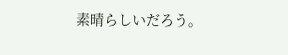素晴らしいだろう。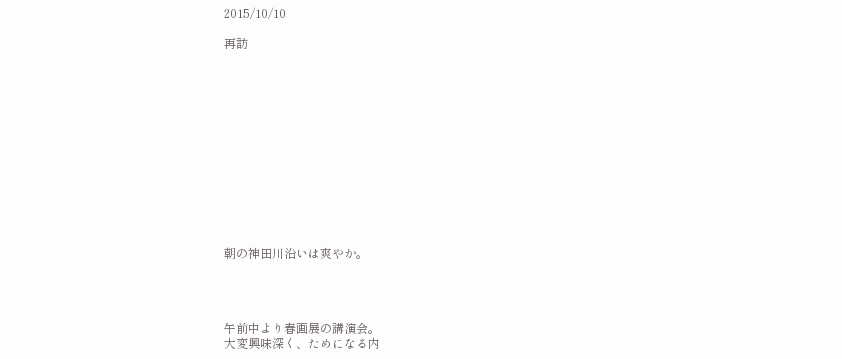2015/10/10

再訪













朝の神田川沿いは爽やか。




午前中より春画展の講演会。
大変興味深く、ためになる内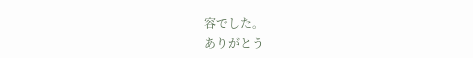容でした。
ありがとう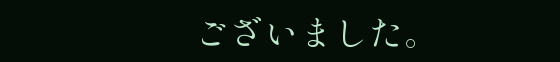ございました。